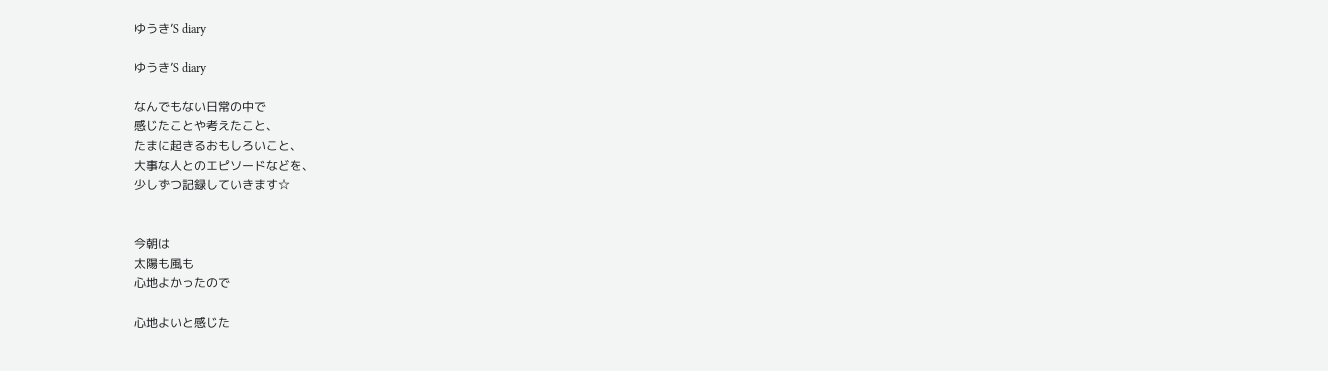ゆうき’S diary

ゆうき’S diary

なんでもない日常の中で
感じたことや考えたこと、
たまに起きるおもしろいこと、
大事な人とのエピソードなどを、
少しずつ記録していきます☆


今朝は
太陽も風も
心地よかったので

心地よいと感じた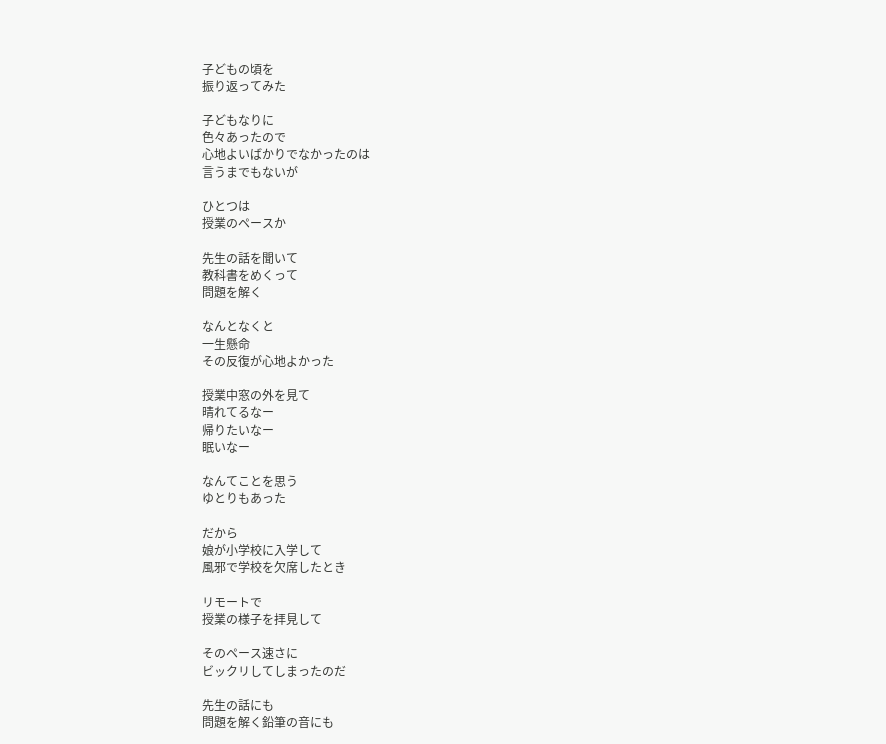子どもの頃を
振り返ってみた

子どもなりに
色々あったので
心地よいばかりでなかったのは
言うまでもないが

ひとつは
授業のペースか

先生の話を聞いて
教科書をめくって
問題を解く

なんとなくと
一生懸命
その反復が心地よかった

授業中窓の外を見て
晴れてるなー
帰りたいなー
眠いなー

なんてことを思う
ゆとりもあった

だから
娘が小学校に入学して
風邪で学校を欠席したとき

リモートで
授業の様子を拝見して

そのペース速さに
ビックリしてしまったのだ

先生の話にも
問題を解く鉛筆の音にも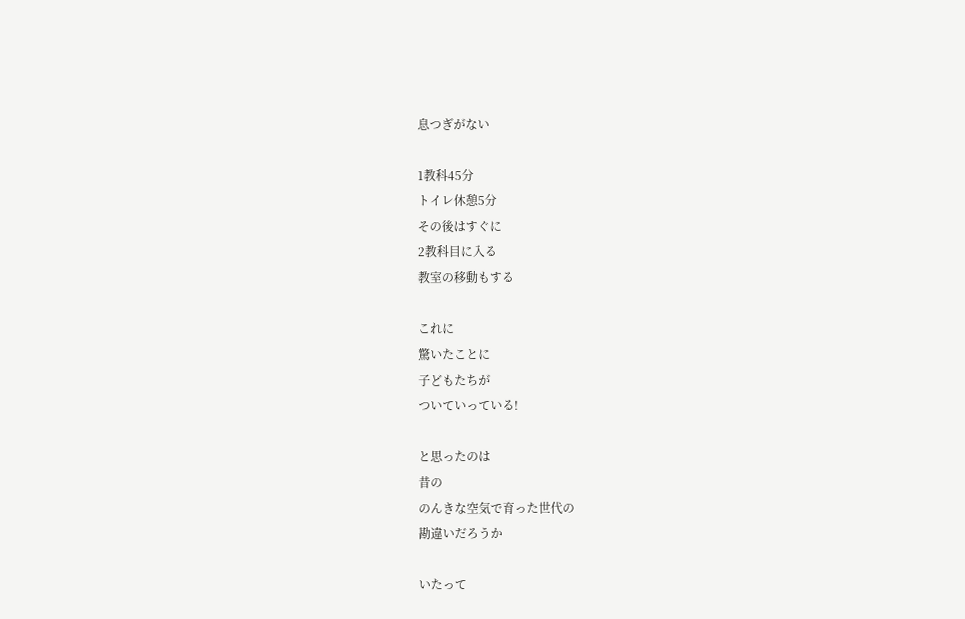息つぎがない

1教科45分
トイレ休憩5分
その後はすぐに
2教科目に入る
教室の移動もする

これに
驚いたことに
子どもたちが
ついていっている!

と思ったのは
昔の
のんきな空気で育った世代の
勘違いだろうか

いたって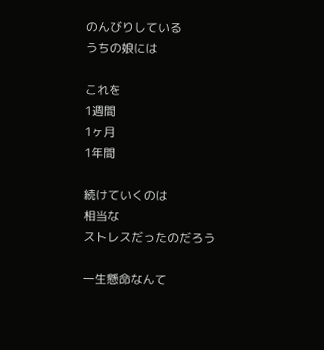のんびりしている
うちの娘には

これを
1週間
1ヶ月
1年間

続けていくのは
相当な
ストレスだったのだろう

一生懸命なんて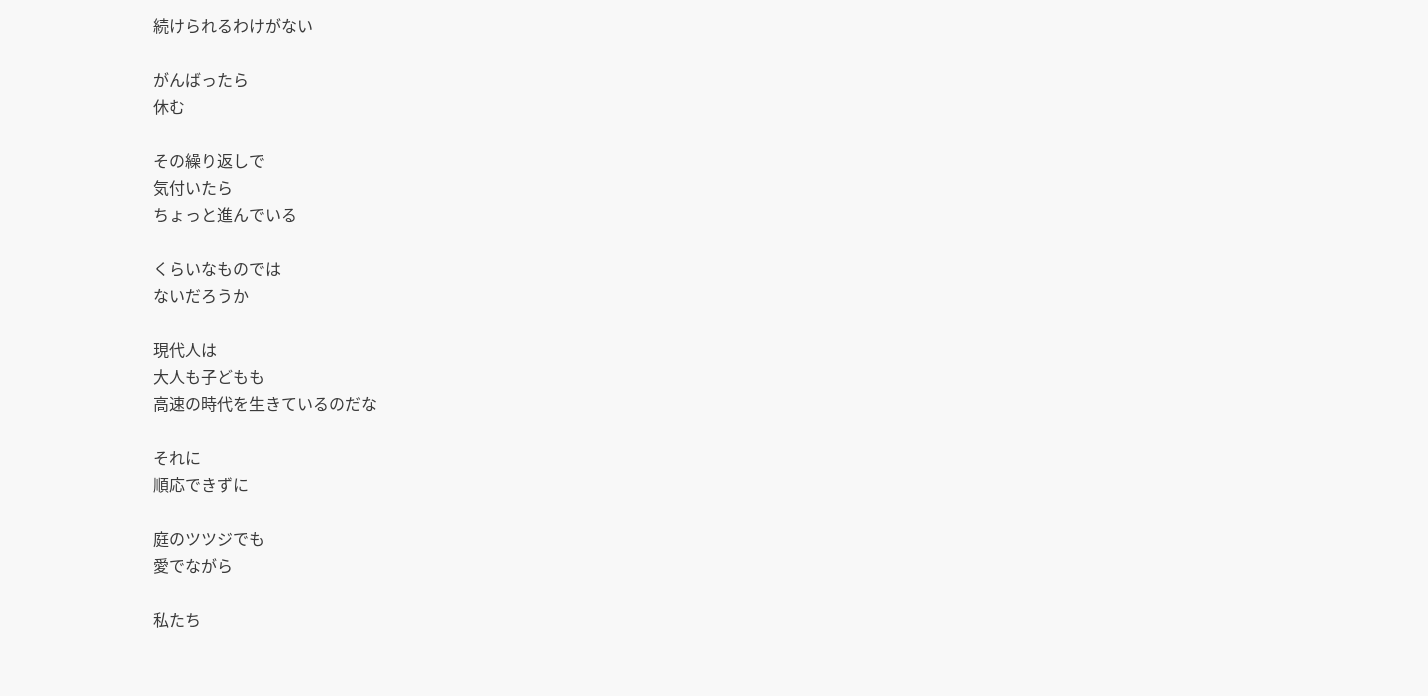続けられるわけがない

がんばったら
休む

その繰り返しで
気付いたら
ちょっと進んでいる

くらいなものでは
ないだろうか

現代人は
大人も子どもも
高速の時代を生きているのだな

それに
順応できずに

庭のツツジでも
愛でながら

私たち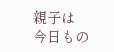親子は
今日もの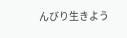んびり生きよう